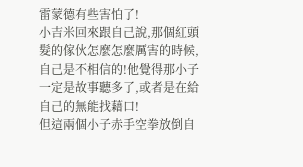雷蒙德有些害怕了!
小吉米回來跟自己說,那個紅頭髮的傢伙怎麼怎麼厲害的時候,自己是不相信的!他覺得那小子一定是故事聽多了,或者是在給自己的無能找藉口!
但這兩個小子赤手空拳放倒自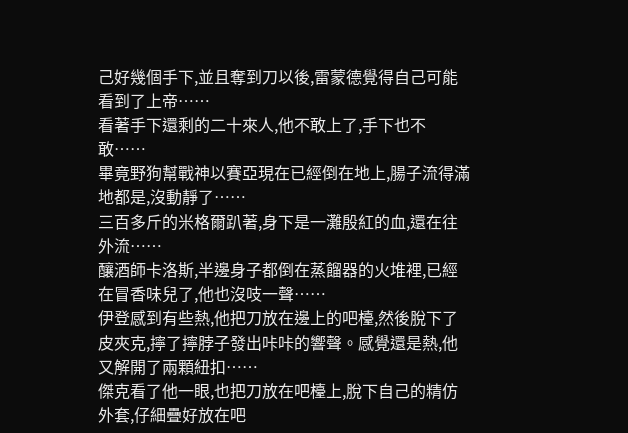己好幾個手下,並且奪到刀以後,雷蒙德覺得自己可能看到了上帝……
看著手下還剩的二十來人,他不敢上了,手下也不敢……
畢竟野狗幫戰神以賽亞現在已經倒在地上,腸子流得滿地都是,沒動靜了……
三百多斤的米格爾趴著,身下是一灘殷紅的血,還在往外流……
釀酒師卡洛斯,半邊身子都倒在蒸餾器的火堆裡,已經在冒香味兒了,他也沒吱一聲……
伊登感到有些熱,他把刀放在邊上的吧檯,然後脫下了皮夾克,擰了擰脖子發出咔咔的響聲。感覺還是熱,他又解開了兩顆紐扣……
傑克看了他一眼,也把刀放在吧檯上,脫下自己的精仿外套,仔細疊好放在吧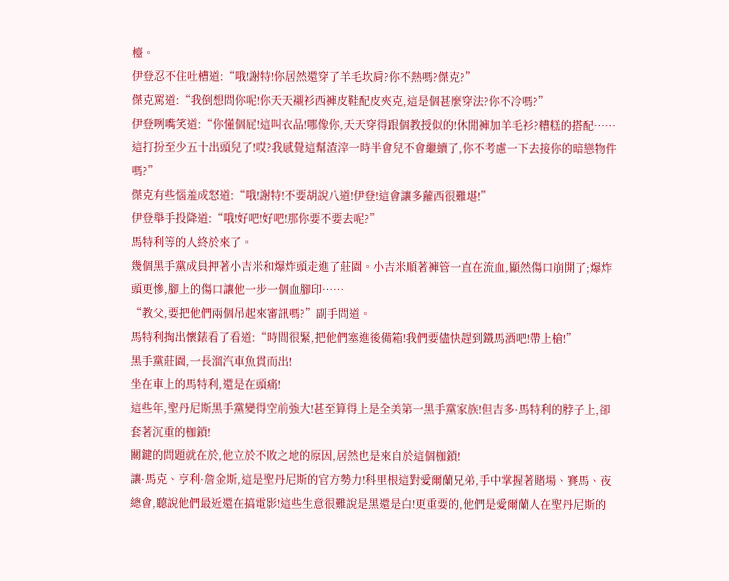檯。
伊登忍不住吐槽道:“哦!謝特!你居然還穿了羊毛坎肩?你不熱嗎?傑克?”
傑克罵道:“我倒想問你呢!你天天襯衫西褲皮鞋配皮夾克,這是個甚麼穿法?你不冷嗎?”
伊登咧嘴笑道:“你懂個屁!這叫衣品!哪像你,天天穿得跟個教授似的!休閒褲加羊毛衫?糟糕的搭配……這打扮至少五十出頭兒了!哎?我感覺這幫渣滓一時半會兒不會繼續了,你不考慮一下去接你的暗戀物件嗎?”
傑克有些惱羞成怒道:“哦!謝特!不要胡說八道!伊登!這會讓多蘿西很難堪!”
伊登舉手投降道:“哦!好吧!好吧!那你要不要去呢?”
馬特利等的人終於來了。
幾個黑手黨成員押著小吉米和爆炸頭走進了莊園。小吉米順著褲管一直在流血,顯然傷口崩開了;爆炸頭更慘,腳上的傷口讓他一步一個血腳印……
“教父,要把他們兩個吊起來審訊嗎?”副手問道。
馬特利掏出懷錶看了看道:“時間很緊,把他們塞進後備箱!我們要儘快趕到鐵馬酒吧!帶上槍!”
黑手黨莊園,一長溜汽車魚貫而出!
坐在車上的馬特利,還是在頭痛!
這些年,聖丹尼斯黑手黨變得空前強大!甚至算得上是全美第一黑手黨家族!但吉多·馬特利的脖子上,卻套著沉重的枷鎖!
關鍵的問題就在於,他立於不敗之地的原因,居然也是來自於這個枷鎖!
讓·馬克、亨利·詹金斯,這是聖丹尼斯的官方勢力!科里根這對愛爾蘭兄弟,手中掌握著賭場、賽馬、夜總會,聽說他們最近還在搞電影!這些生意很難說是黑還是白!更重要的,他們是愛爾蘭人在聖丹尼斯的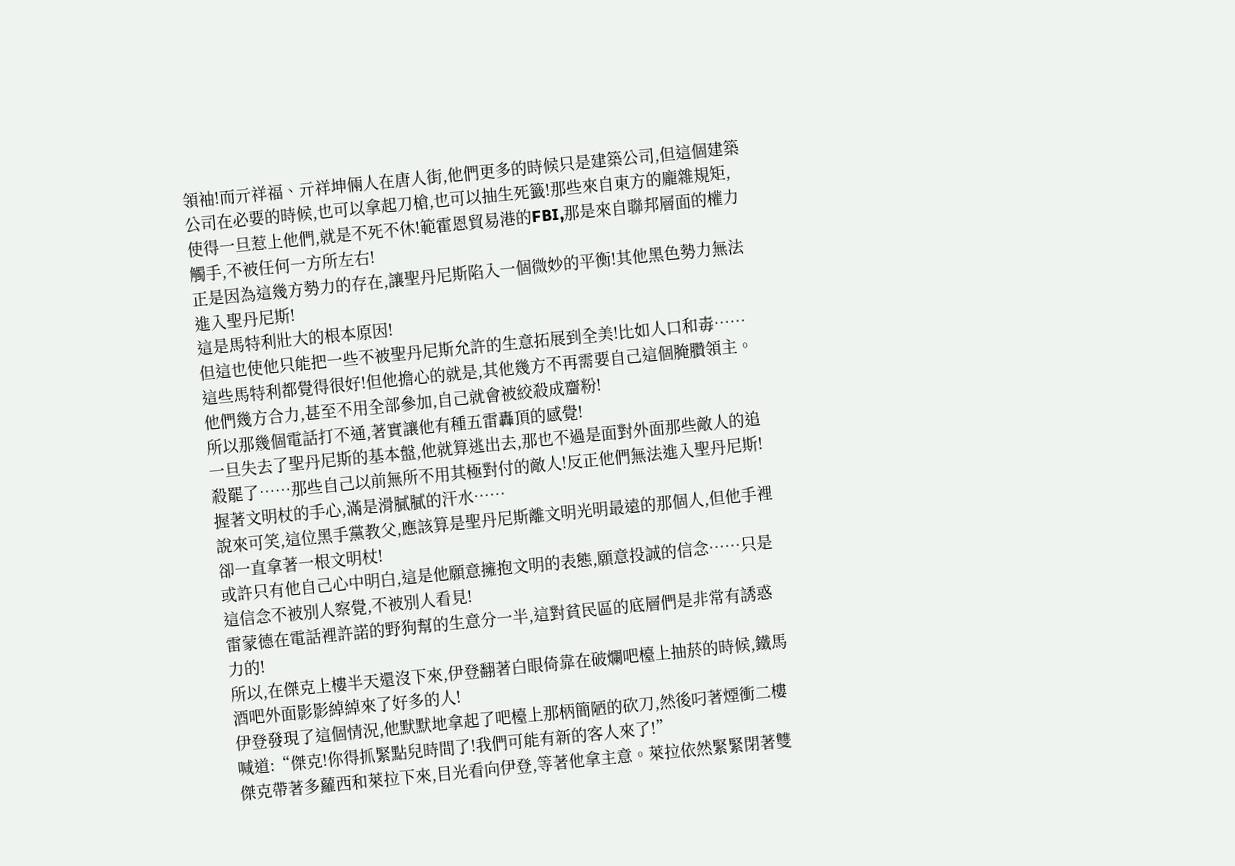領袖!而亓祥福、亓祥坤倆人在唐人街,他們更多的時候只是建築公司,但這個建築公司在必要的時候,也可以拿起刀槍,也可以抽生死籤!那些來自東方的龐雜規矩,使得一旦惹上他們,就是不死不休!範霍恩貿易港的FBI,那是來自聯邦層面的權力觸手,不被任何一方所左右!
正是因為這幾方勢力的存在,讓聖丹尼斯陷入一個微妙的平衡!其他黑色勢力無法進入聖丹尼斯!
這是馬特利壯大的根本原因!
但這也使他只能把一些不被聖丹尼斯允許的生意拓展到全美!比如人口和毒……
這些馬特利都覺得很好!但他擔心的就是,其他幾方不再需要自己這個腌臢領主。他們幾方合力,甚至不用全部參加,自己就會被絞殺成齏粉!
所以那幾個電話打不通,著實讓他有種五雷轟頂的感覺!
一旦失去了聖丹尼斯的基本盤,他就算逃出去,那也不過是面對外面那些敵人的追殺罷了……那些自己以前無所不用其極對付的敵人!反正他們無法進入聖丹尼斯!
握著文明杖的手心,滿是滑膩膩的汗水……
說來可笑,這位黑手黨教父,應該算是聖丹尼斯離文明光明最遠的那個人,但他手裡卻一直拿著一根文明杖!
或許只有他自己心中明白,這是他願意擁抱文明的表態,願意投誠的信念……只是這信念不被別人察覺,不被別人看見!
雷蒙德在電話裡許諾的野狗幫的生意分一半,這對貧民區的底層們是非常有誘惑力的!
所以,在傑克上樓半天還沒下來,伊登翻著白眼倚靠在破爛吧檯上抽菸的時候,鐵馬酒吧外面影影綽綽來了好多的人!
伊登發現了這個情況,他默默地拿起了吧檯上那柄簡陋的砍刀,然後叼著煙衝二樓喊道:“傑克!你得抓緊點兒時間了!我們可能有新的客人來了!”
傑克帶著多蘿西和萊拉下來,目光看向伊登,等著他拿主意。萊拉依然緊緊閉著雙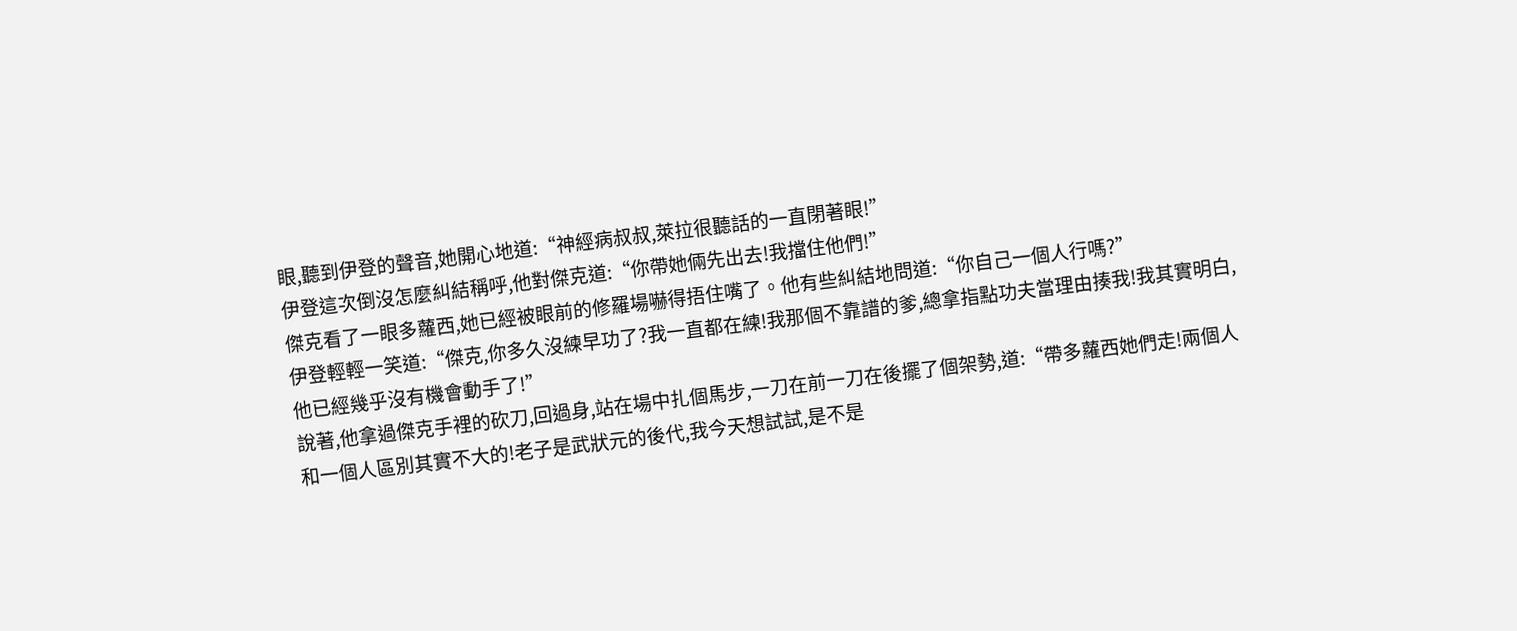眼,聽到伊登的聲音,她開心地道:“神經病叔叔,萊拉很聽話的一直閉著眼!”
伊登這次倒沒怎麼糾結稱呼,他對傑克道:“你帶她倆先出去!我擋住他們!”
傑克看了一眼多蘿西,她已經被眼前的修羅場嚇得捂住嘴了。他有些糾結地問道:“你自己一個人行嗎?”
伊登輕輕一笑道:“傑克,你多久沒練早功了?我一直都在練!我那個不靠譜的爹,總拿指點功夫當理由揍我!我其實明白,他已經幾乎沒有機會動手了!”
說著,他拿過傑克手裡的砍刀,回過身,站在場中扎個馬步,一刀在前一刀在後擺了個架勢,道:“帶多蘿西她們走!兩個人和一個人區別其實不大的!老子是武狀元的後代,我今天想試試,是不是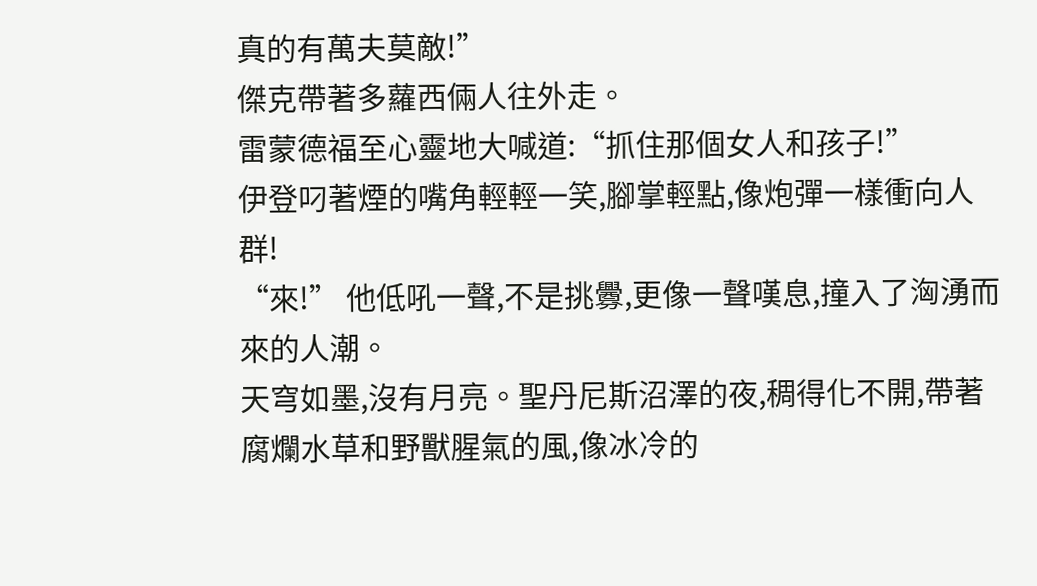真的有萬夫莫敵!”
傑克帶著多蘿西倆人往外走。
雷蒙德福至心靈地大喊道:“抓住那個女人和孩子!”
伊登叼著煙的嘴角輕輕一笑,腳掌輕點,像炮彈一樣衝向人群!
“來!” 他低吼一聲,不是挑釁,更像一聲嘆息,撞入了洶湧而來的人潮。
天穹如墨,沒有月亮。聖丹尼斯沼澤的夜,稠得化不開,帶著腐爛水草和野獸腥氣的風,像冰冷的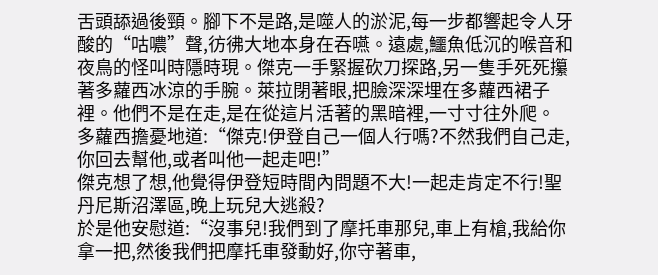舌頭舔過後頸。腳下不是路,是噬人的淤泥,每一步都響起令人牙酸的“咕噥”聲,彷彿大地本身在吞嚥。遠處,鱷魚低沉的喉音和夜鳥的怪叫時隱時現。傑克一手緊握砍刀探路,另一隻手死死攥著多蘿西冰涼的手腕。萊拉閉著眼,把臉深深埋在多蘿西裙子裡。他們不是在走,是在從這片活著的黑暗裡,一寸寸往外爬。
多蘿西擔憂地道:“傑克!伊登自己一個人行嗎?不然我們自己走,你回去幫他,或者叫他一起走吧!”
傑克想了想,他覺得伊登短時間內問題不大!一起走肯定不行!聖丹尼斯沼澤區,晚上玩兒大逃殺?
於是他安慰道:“沒事兒!我們到了摩托車那兒,車上有槍,我給你拿一把,然後我們把摩托車發動好,你守著車,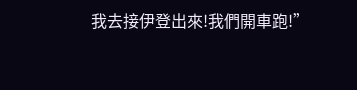我去接伊登出來!我們開車跑!”